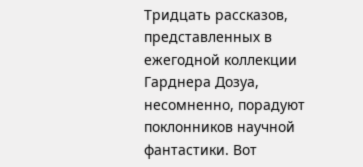Тридцать рассказов, представленных в ежегодной коллекции Гарднера Дозуа, несомненно, порадуют поклонников научной фантастики. Вот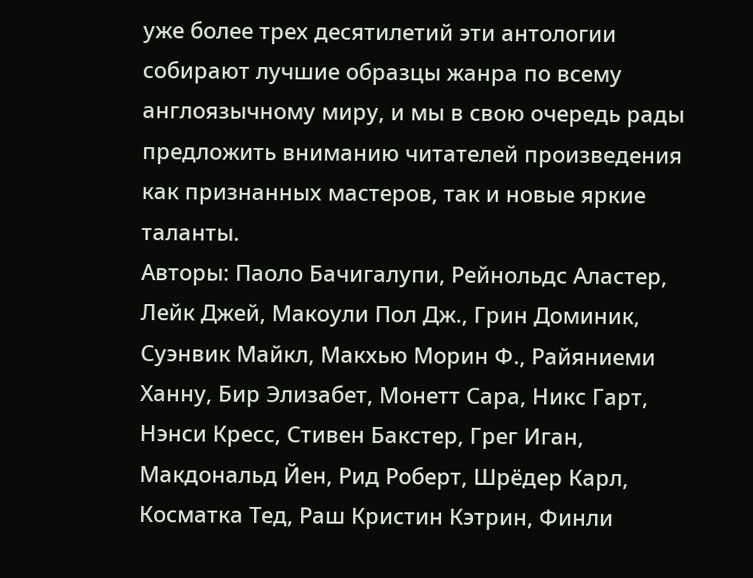уже более трех десятилетий эти антологии собирают лучшие образцы жанра по всему англоязычному миру, и мы в свою очередь рады предложить вниманию читателей произведения как признанных мастеров, так и новые яркие таланты.
Авторы: Паоло Бачигалупи, Рейнольдс Аластер, Лейк Джей, Макоули Пол Дж., Грин Доминик, Суэнвик Майкл, Макхью Морин Ф., Райяниеми Ханну, Бир Элизабет, Монетт Сара, Никс Гарт, Нэнси Кресс, Стивен Бакстер, Грег Иган, Макдональд Йен, Рид Роберт, Шрёдер Карл, Косматка Тед, Раш Кристин Кэтрин, Финли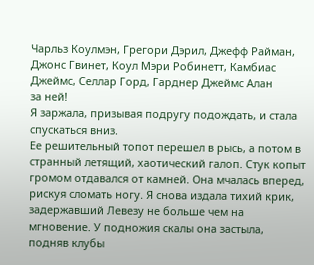Чарльз Коулмэн, Грегори Дэрил, Джефф Райман, Джонс Гвинет, Коул Мэри Робинетт, Камбиас Джеймс, Селлар Горд, Гарднер Джеймс Алан
за ней!
Я заржала, призывая подругу подождать, и стала спускаться вниз.
Ее решительный топот перешел в рысь, а потом в странный летящий, хаотический галоп. Стук копыт громом отдавался от камней. Она мчалась вперед, рискуя сломать ногу. Я снова издала тихий крик, задержавший Левезу не больше чем на мгновение. У подножия скалы она застыла, подняв клубы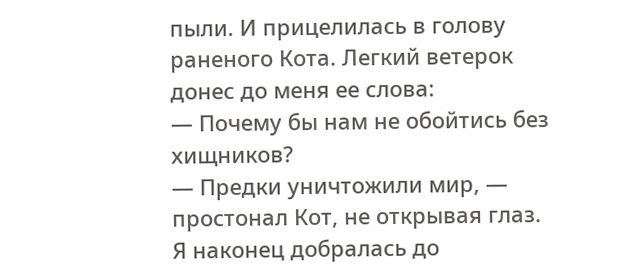пыли. И прицелилась в голову раненого Кота. Легкий ветерок донес до меня ее слова:
— Почему бы нам не обойтись без хищников?
— Предки уничтожили мир, — простонал Кот, не открывая глаз.
Я наконец добралась до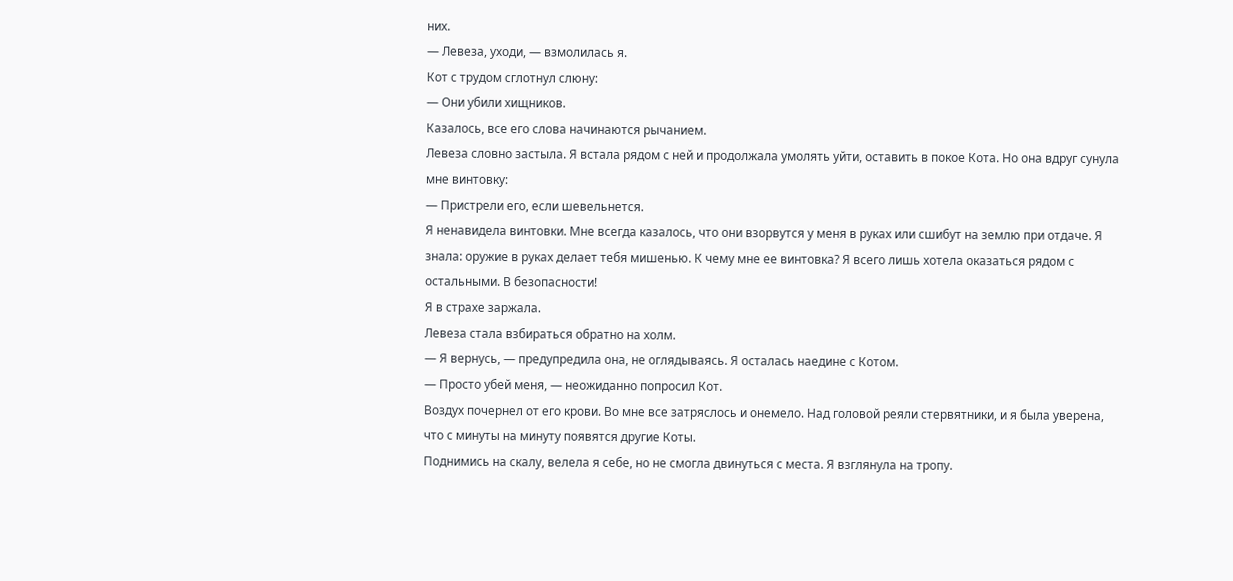них.
— Левеза, уходи, — взмолилась я.
Кот с трудом сглотнул слюну:
— Они убили хищников.
Казалось, все его слова начинаются рычанием.
Левеза словно застыла. Я встала рядом с ней и продолжала умолять уйти, оставить в покое Кота. Но она вдруг сунула мне винтовку:
— Пристрели его, если шевельнется.
Я ненавидела винтовки. Мне всегда казалось, что они взорвутся у меня в руках или сшибут на землю при отдаче. Я знала: оружие в руках делает тебя мишенью. К чему мне ее винтовка? Я всего лишь хотела оказаться рядом с остальными. В безопасности!
Я в страхе заржала.
Левеза стала взбираться обратно на холм.
— Я вернусь, — предупредила она, не оглядываясь. Я осталась наедине с Котом.
— Просто убей меня, — неожиданно попросил Кот.
Воздух почернел от его крови. Во мне все затряслось и онемело. Над головой реяли стервятники, и я была уверена, что с минуты на минуту появятся другие Коты.
Поднимись на скалу, велела я себе, но не смогла двинуться с места. Я взглянула на тропу.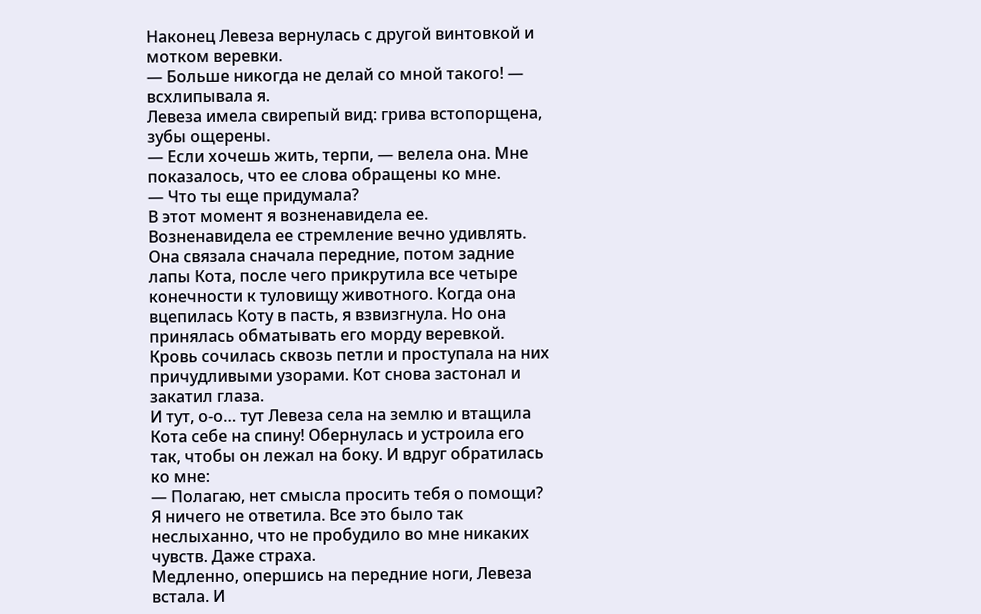Наконец Левеза вернулась с другой винтовкой и мотком веревки.
— Больше никогда не делай со мной такого! — всхлипывала я.
Левеза имела свирепый вид: грива встопорщена, зубы ощерены.
— Если хочешь жить, терпи, — велела она. Мне показалось, что ее слова обращены ко мне.
— Что ты еще придумала?
В этот момент я возненавидела ее. Возненавидела ее стремление вечно удивлять.
Она связала сначала передние, потом задние лапы Кота, после чего прикрутила все четыре конечности к туловищу животного. Когда она вцепилась Коту в пасть, я взвизгнула. Но она принялась обматывать его морду веревкой. Кровь сочилась сквозь петли и проступала на них причудливыми узорами. Кот снова застонал и закатил глаза.
И тут, о-о… тут Левеза села на землю и втащила Кота себе на спину! Обернулась и устроила его так, чтобы он лежал на боку. И вдруг обратилась ко мне:
— Полагаю, нет смысла просить тебя о помощи?
Я ничего не ответила. Все это было так неслыханно, что не пробудило во мне никаких чувств. Даже страха.
Медленно, опершись на передние ноги, Левеза встала. И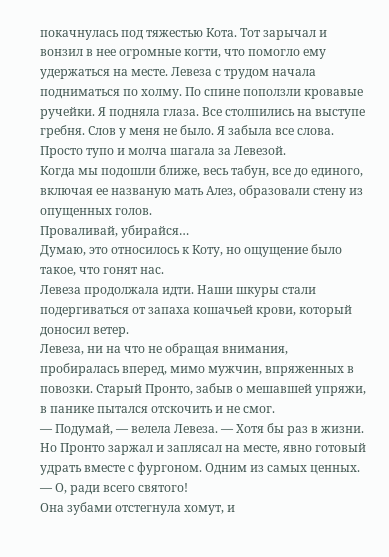покачнулась под тяжестью Кота. Тот зарычал и вонзил в нее огромные когти, что помогло ему удержаться на месте. Левеза с трудом начала подниматься по холму. По спине поползли кровавые ручейки. Я подняла глаза. Все столпились на выступе гребня. Слов у меня не было. Я забыла все слова. Просто тупо и молча шагала за Левезой.
Когда мы подошли ближе, весь табун, все до единого, включая ее названую мать Алез, образовали стену из опущенных голов.
Проваливай, убирайся…
Думаю, это относилось к Коту, но ощущение было такое, что гонят нас.
Левеза продолжала идти. Наши шкуры стали подергиваться от запаха кошачьей крови, который доносил ветер.
Левеза, ни на что не обращая внимания, пробиралась вперед, мимо мужчин, впряженных в повозки. Старый Пронто, забыв о мешавшей упряжи, в панике пытался отскочить и не смог.
— Подумай, — велела Левеза. — Хотя бы раз в жизни.
Но Пронто заржал и заплясал на месте, явно готовый удрать вместе с фургоном. Одним из самых ценных.
— О, ради всего святого!
Она зубами отстегнула хомут, и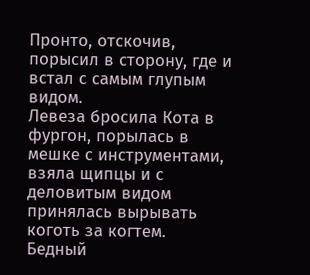Пронто, отскочив, порысил в сторону, где и встал с самым глупым видом.
Левеза бросила Кота в фургон, порылась в мешке с инструментами, взяла щипцы и с деловитым видом принялась вырывать коготь за когтем.
Бедный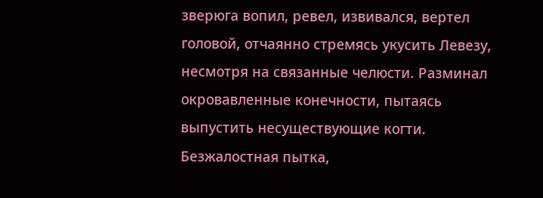зверюга вопил, ревел, извивался, вертел головой, отчаянно стремясь укусить Левезу, несмотря на связанные челюсти. Разминал окровавленные конечности, пытаясь выпустить несуществующие когти. Безжалостная пытка,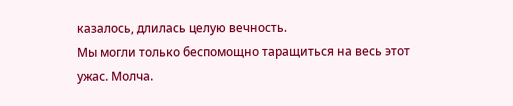казалось, длилась целую вечность.
Мы могли только беспомощно таращиться на весь этот ужас. Молча.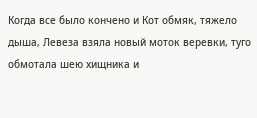Когда все было кончено и Кот обмяк, тяжело дыша, Левеза взяла новый моток веревки, туго обмотала шею хищника и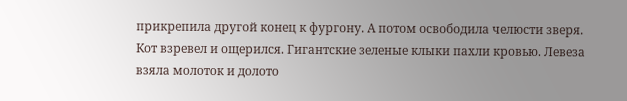прикрепила другой конец к фургону. А потом освободила челюсти зверя. Кот взревел и ощерился. Гигантские зеленые клыки пахли кровью. Левеза взяла молоток и долото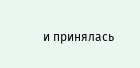и принялась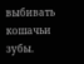выбивать кошачьи зубы.